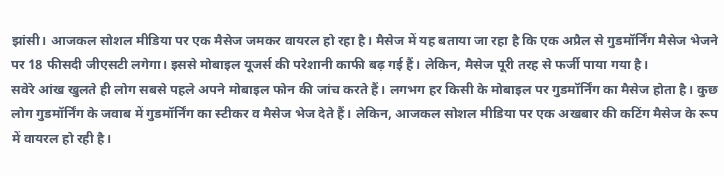झांसी। आजकल सोशल मीडिया पर एक मैसेज जमकर वायरल हो रहा है। मैसेज में यह बताया जा रहा है कि एक अप्रैल से गुडमॉर्निंग मैसेज भेजने पर 18 फीसदी जीएसटी लगेगा। इससे मोबाइल यूजर्स की परेशानी काफी बढ़ गई हैं। लेकिन, मैसेज पूरी तरह से फर्जी पाया गया है।
सवेरे आंख खुलते ही लोग सबसे पहले अपने मोबाइल फोन की जांच करते हैं। लगभग हर किसी के मोबाइल पर गुडमॉर्निंग का मैसेज होता है। कुछ लोग गुडमॉर्निंग के जवाब में गुडमॉर्निंग का स्टीकर व मैसेज भेज देते हैं। लेकिन, आजकल सोशल मीडिया पर एक अखबार की कटिंग मैसेज के रूप में वायरल हो रही है।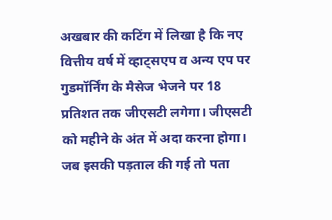अखबार की कटिंग में लिखा है कि नए वित्तीय वर्ष में व्हाट्सएप व अन्य एप पर गुडमॉर्निंग के मैसेज भेजने पर 18 प्रतिशत तक जीएसटी लगेगा। जीएसटी को महीने के अंत में अदा करना होगा।
जब इसकी पड़ताल की गई तो पता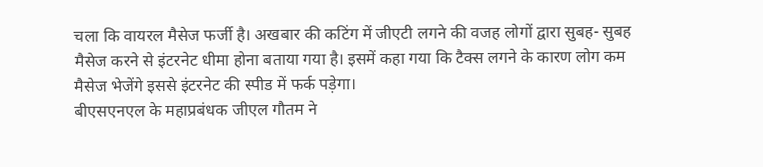चला कि वायरल मैसेज फर्जी है। अखबार की कटिंग में जीएटी लगने की वजह लोगों द्वारा सुबह- सुबह मैसेज करने से इंटरनेट धीमा होना बताया गया है। इसमें कहा गया कि टैक्स लगने के कारण लोग कम मैसेज भेजेंगे इससे इंटरनेट की स्पीड में फर्क पड़ेगा।
बीएसएनएल के महाप्रबंधक जीएल गौतम ने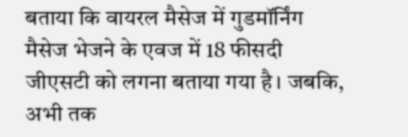बताया कि वायरल मैसेज में गुडमॉर्निंग मैसेज भेजने के एवज में 18 फीसदी जीएसटी को लगना बताया गया है। जबकि, अभी तक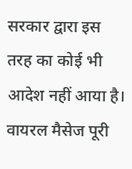सरकार द्वारा इस तरह का कोई भी आदेश नहीं आया है। वायरल मैसेज पूरी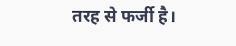तरह से फर्जी है।